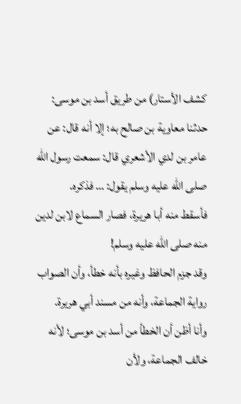كشف الأستار) من طريق أسد بن موسى: حدثنا معاوية بن صالح به؛ إلا أنه قال: عن عامر بن لدي الأشعري قال: سمعت رسول الله صلى الله عليه وسلم يقول: … فذكره.
فأسقط منه أبا هريرة، فصار السماع لابن لدين منه صلى الله عليه وسلم!
وقد جزم الحافظ وغيره بأنه خطأ، وأن الصواب رواية الجماعة، وأنه من مسند أبي هريرة.
وأنا أظن أن الخطأ من أسد بن موسى؛ لأنه خالف الجماعة، ولأن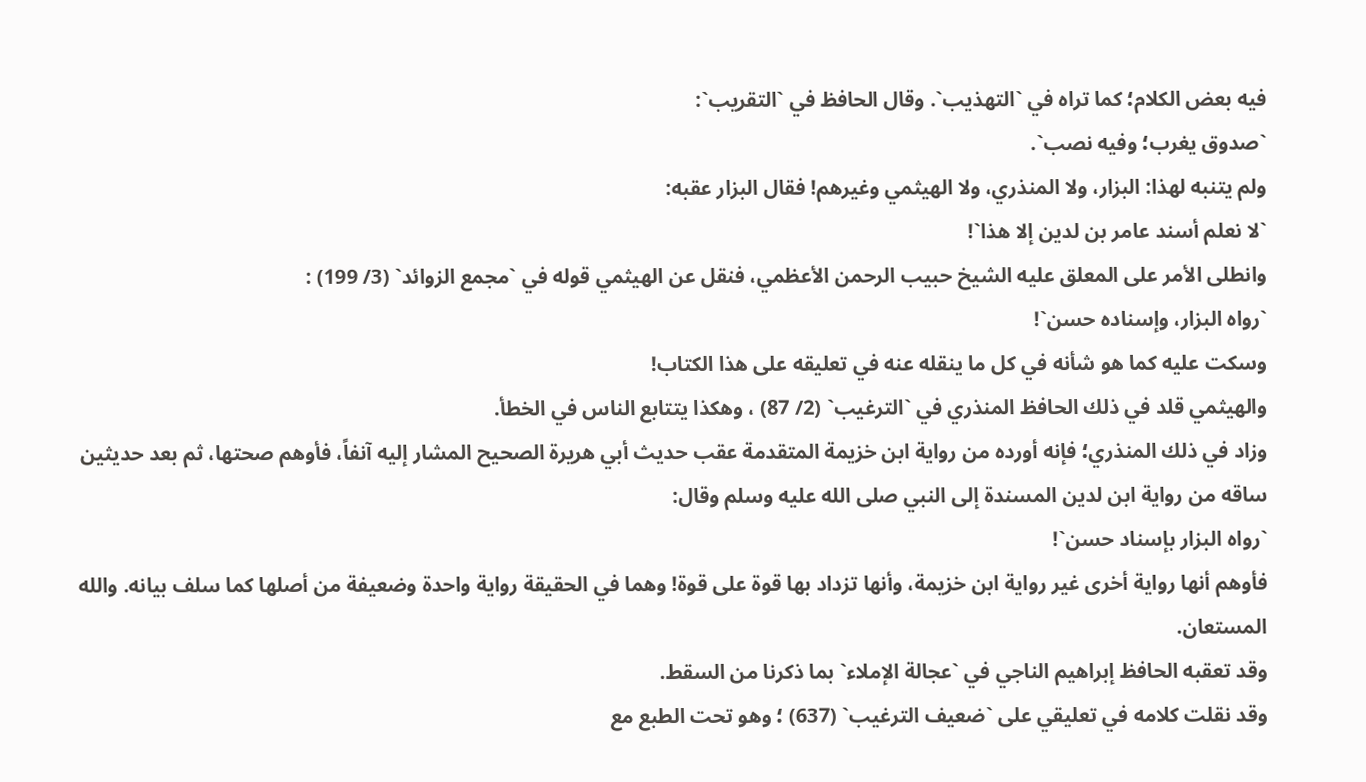فيه بعض الكلام؛ كما تراه في `التهذيب`. وقال الحافظ في `التقريب`:
`صدوق يغرب؛ وفيه نصب`.
ولم يتنبه لهذا: البزار، ولا المنذري، ولا الهيثمي وغيرهم! فقال البزار عقبه:
`لا نعلم أسند عامر بن لدين إلا هذا`!
وانطلى الأمر على المعلق عليه الشيخ حبيب الرحمن الأعظمي، فنقل عن الهيثمي قوله في `مجمع الزوائد` (3/ 199) :
`رواه البزار، وإسناده حسن`!
وسكت عليه كما هو شأنه في كل ما ينقله عنه في تعليقه على هذا الكتاب!
والهيثمي قلد في ذلك الحافظ المنذري في `الترغيب` (2/ 87) ، وهكذا يتتابع الناس في الخطأ.
وزاد في ذلك المنذري؛ فإنه أورده من رواية ابن خزيمة المتقدمة عقب حديث أبي هريرة الصحيح المشار إليه آنفاً، فأوهم صحتها، ثم بعد حديثين ساقه من رواية ابن لدين المسندة إلى النبي صلى الله عليه وسلم وقال:
`رواه البزار بإسناد حسن`!
فأوهم أنها رواية أخرى غير رواية ابن خزيمة، وأنها تزداد بها قوة على قوة! وهما في الحقيقة رواية واحدة وضعيفة من أصلها كما سلف بيانه. والله المستعان.
وقد تعقبه الحافظ إبراهيم الناجي في `عجالة الإملاء` بما ذكرنا من السقط.
وقد نقلت كلامه في تعليقي على `ضعيف الترغيب` (637) ؛ وهو تحت الطبع مع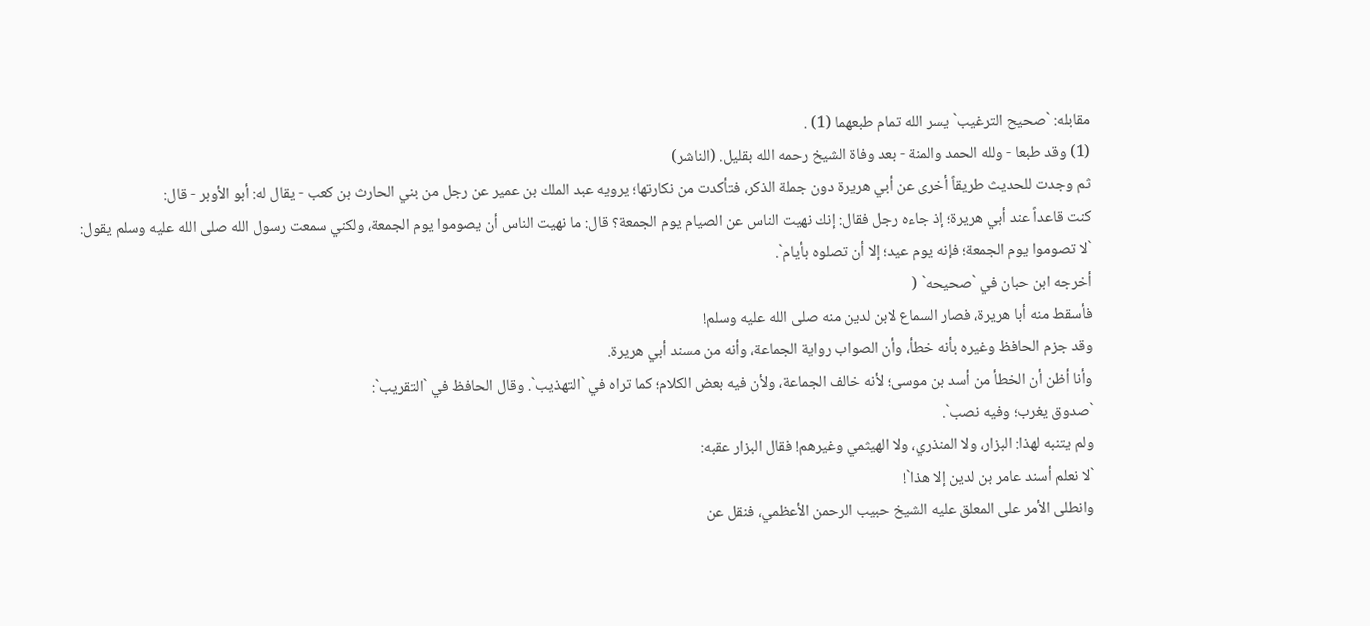مقابله: `صحيح الترغيب` يسر الله تمام طبعهما (1) .
(1) وقد طبعا - ولله الحمد والمنة - بعد وفاة الشيخ رحمه الله بقليل. (الناشر)
ثم وجدت للحديث طريقاً أخرى عن أبي هريرة دون جملة الذكر، فتأكدت من نكارتها؛ يرويه عبد الملك بن عمير عن رجل من بني الحارث بن كعب - يقال له: أبو الأوبر - قال:
كنت قاعداً عند أبي هريرة؛ إذ جاءه رجل فقال: إنك نهيت الناس عن الصيام يوم الجمعة؟ قال: ما نهيت الناس أن يصوموا يوم الجمعة، ولكني سمعت رسول الله صلى الله عليه وسلم يقول:
`لا تصوموا يوم الجمعة؛ فإنه يوم عيد؛ إلا أن تصلوه بأيام`.
أخرجه ابن حبان في `صحيحه` (
فأسقط منه أبا هريرة، فصار السماع لابن لدين منه صلى الله عليه وسلم!
وقد جزم الحافظ وغيره بأنه خطأ، وأن الصواب رواية الجماعة، وأنه من مسند أبي هريرة.
وأنا أظن أن الخطأ من أسد بن موسى؛ لأنه خالف الجماعة، ولأن فيه بعض الكلام؛ كما تراه في `التهذيب`. وقال الحافظ في `التقريب`:
`صدوق يغرب؛ وفيه نصب`.
ولم يتنبه لهذا: البزار، ولا المنذري، ولا الهيثمي وغيرهم! فقال البزار عقبه:
`لا نعلم أسند عامر بن لدين إلا هذا`!
وانطلى الأمر على المعلق عليه الشيخ حبيب الرحمن الأعظمي، فنقل عن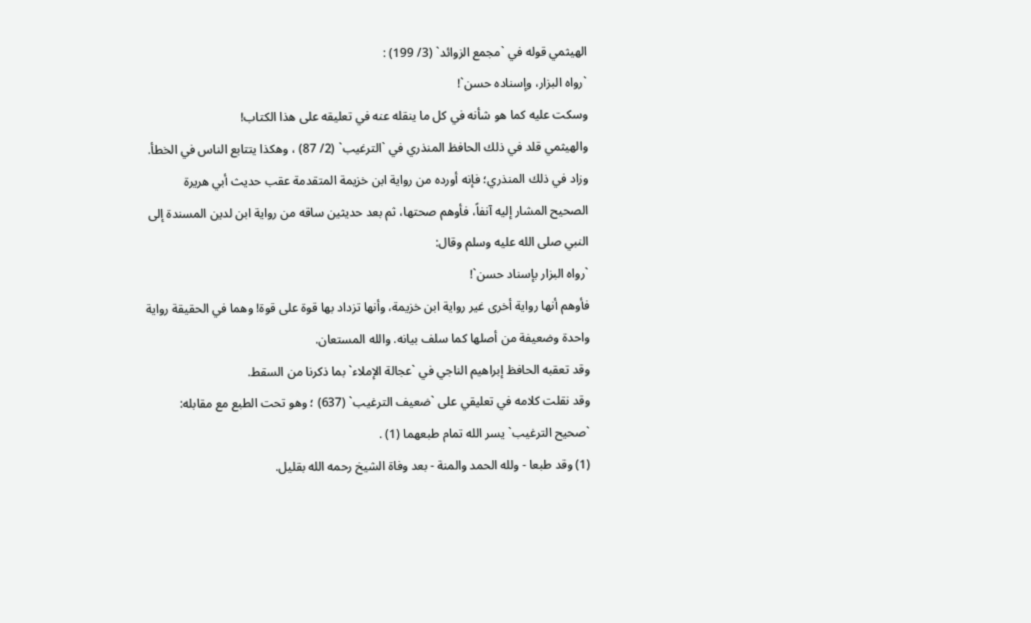الهيثمي قوله في `مجمع الزوائد` (3/ 199) :
`رواه البزار، وإسناده حسن`!
وسكت عليه كما هو شأنه في كل ما ينقله عنه في تعليقه على هذا الكتاب!
والهيثمي قلد في ذلك الحافظ المنذري في `الترغيب` (2/ 87) ، وهكذا يتتابع الناس في الخطأ.
وزاد في ذلك المنذري؛ فإنه أورده من رواية ابن خزيمة المتقدمة عقب حديث أبي هريرة الصحيح المشار إليه آنفاً، فأوهم صحتها، ثم بعد حديثين ساقه من رواية ابن لدين المسندة إلى النبي صلى الله عليه وسلم وقال:
`رواه البزار بإسناد حسن`!
فأوهم أنها رواية أخرى غير رواية ابن خزيمة، وأنها تزداد بها قوة على قوة! وهما في الحقيقة رواية واحدة وضعيفة من أصلها كما سلف بيانه. والله المستعان.
وقد تعقبه الحافظ إبراهيم الناجي في `عجالة الإملاء` بما ذكرنا من السقط.
وقد نقلت كلامه في تعليقي على `ضعيف الترغيب` (637) ؛ وهو تحت الطبع مع مقابله: `صحيح الترغيب` يسر الله تمام طبعهما (1) .
(1) وقد طبعا - ولله الحمد والمنة - بعد وفاة الشيخ رحمه الله بقليل.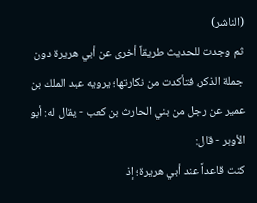(الناشر)
ثم وجدت للحديث طريقاً أخرى عن أبي هريرة دون جملة الذكر، فتأكدت من نكارتها؛ يرويه عبد الملك بن عمير عن رجل من بني الحارث بن كعب - يقال له: أبو الأوبر - قال:
كنت قاعداً عند أبي هريرة؛ إذ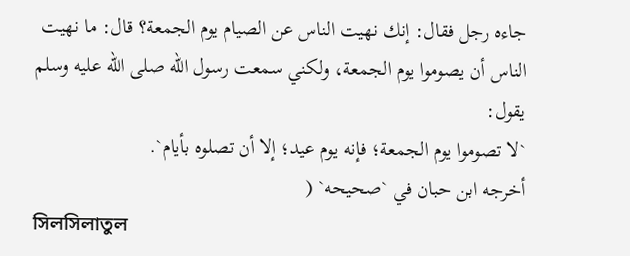جاءه رجل فقال: إنك نهيت الناس عن الصيام يوم الجمعة؟ قال: ما نهيت الناس أن يصوموا يوم الجمعة، ولكني سمعت رسول الله صلى الله عليه وسلم يقول:
`لا تصوموا يوم الجمعة؛ فإنه يوم عيد؛ إلا أن تصلوه بأيام`.
أخرجه ابن حبان في `صحيحه` (
সিলসিলাতুল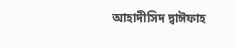আহাদীসিদ দ্বাঈফাহ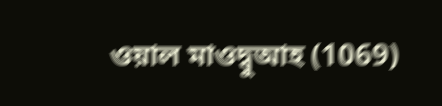ওয়াল মাওদ্বুআহ (1069)